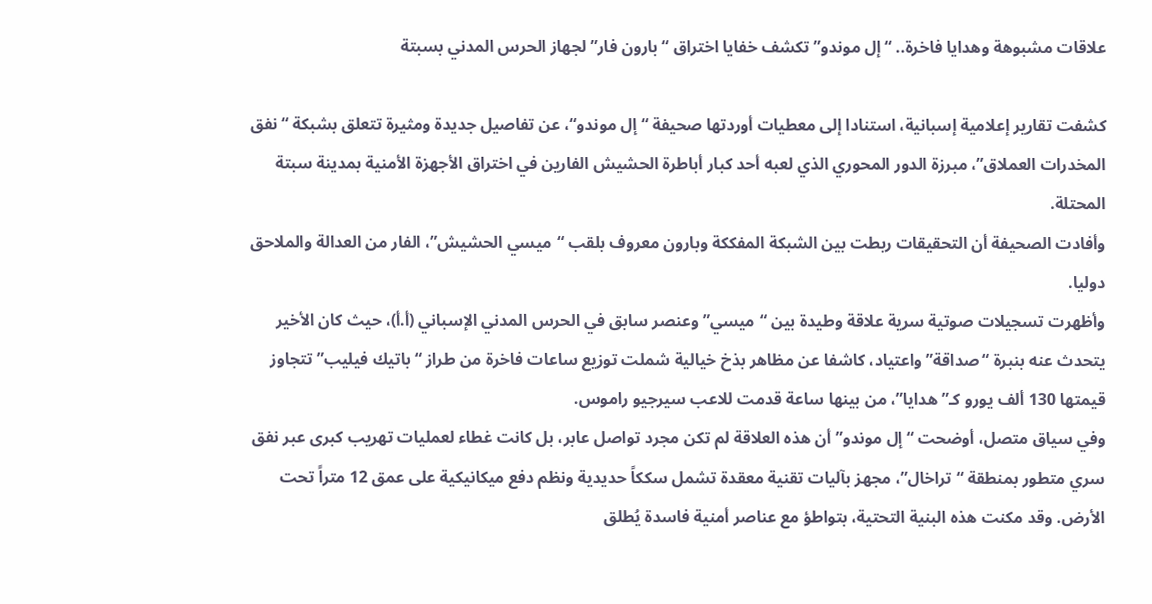علاقات مشبوهة وهدايا فاخرة.. “إل موندو” تكشف خفايا اختراق “بارون فار” لجهاز الحرس المدني بسبتة

كشفت تقارير إعلامية إسبانية، استنادا إلى معطيات أوردتها صحيفة “إل موندو“، عن تفاصيل جديدة ومثيرة تتعلق بشبكة “نفق المخدرات العملاق”، مبرزة الدور المحوري الذي لعبه أحد كبار أباطرة الحشيش الفارين في اختراق الأجهزة الأمنية بمدينة سبتة المحتلة.
وأفادت الصحيفة أن التحقيقات ربطت بين الشبكة المفككة وبارون معروف بلقب “ميسي الحشيش”، الفار من العدالة والملاحق دوليا.
وأظهرت تسجيلات صوتية سرية علاقة وطيدة بين “ميسي” وعنصر سابق في الحرس المدني الإسباني (أ.أ)، حيث كان الأخير يتحدث عنه بنبرة “صداقة” واعتياد، كاشفا عن مظاهر بذخ خيالية شملت توزيع ساعات فاخرة من طراز “باتيك فيليب” تتجاوز قيمتها 130 ألف يورو كـ”هدايا”، من بينها ساعة قدمت للاعب سيرجيو راموس.
وفي سياق متصل، أوضحت “إل موندو” أن هذه العلاقة لم تكن مجرد تواصل عابر، بل كانت غطاء لعمليات تهريب كبرى عبر نفق سري متطور بمنطقة “تراخال”، مجهز بآليات تقنية معقدة تشمل سككاً حديدية ونظم دفع ميكانيكية على عمق 12 متراً تحت الأرض. وقد مكنت هذه البنية التحتية، بتواطؤ مع عناصر أمنية فاسدة يُطلق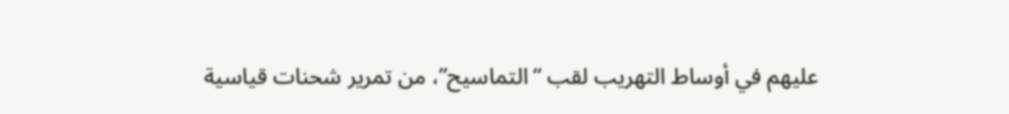عليهم في أوساط التهريب لقب “التماسيح”، من تمرير شحنات قياسية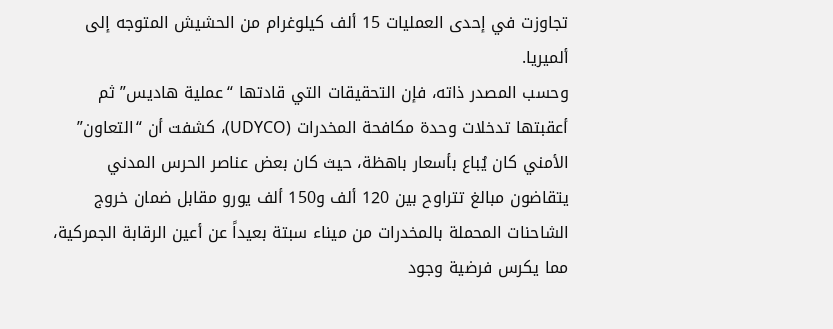تجاوزت في إحدى العمليات 15 ألف كيلوغرام من الحشيش المتوجه إلى ألميريا.
وحسب المصدر ذاته، فإن التحقيقات التي قادتها “عملية هاديس” ثم أعقبتها تدخلات وحدة مكافحة المخدرات (UDYCO)، كشفت أن “التعاون” الأمني كان يُباع بأسعار باهظة، حيث كان بعض عناصر الحرس المدني يتقاضون مبالغ تتراوح بين 120 ألف و150 ألف يورو مقابل ضمان خروج الشاحنات المحملة بالمخدرات من ميناء سبتة بعيداً عن أعين الرقابة الجمركية، مما يكرس فرضية وجود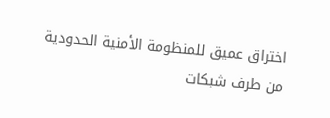اختراق عميق للمنظومة الأمنية الحدودية من طرف شبكات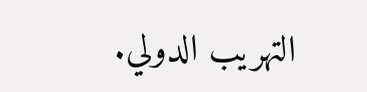التهريب الدولي.